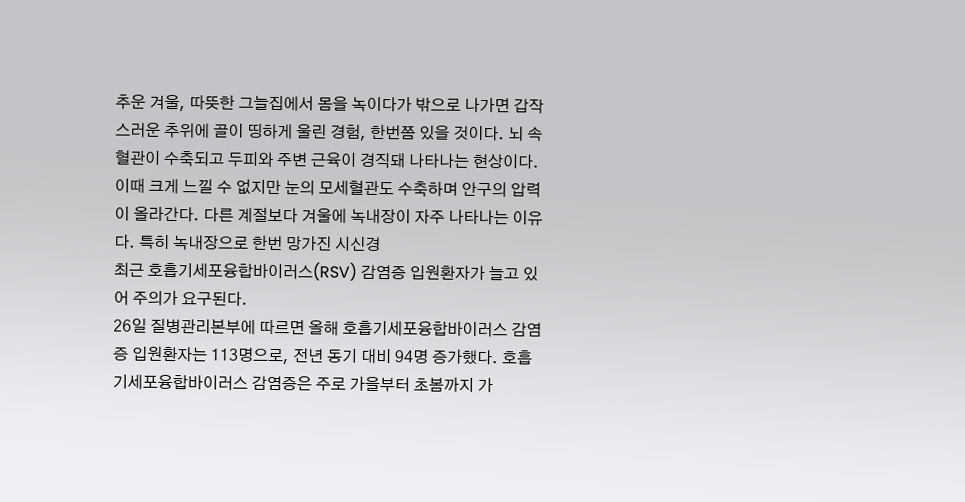추운 겨울, 따뜻한 그늘집에서 몸을 녹이다가 밖으로 나가면 갑작스러운 추위에 골이 띵하게 울린 경험, 한번쯤 있을 것이다. 뇌 속 혈관이 수축되고 두피와 주변 근육이 경직돼 나타나는 현상이다. 이때 크게 느낄 수 없지만 눈의 모세혈관도 수축하며 안구의 압력이 올라간다. 다른 계절보다 겨울에 녹내장이 자주 나타나는 이유다. 특히 녹내장으로 한번 망가진 시신경
최근 호흡기세포융합바이러스(RSV) 감염증 입원환자가 늘고 있어 주의가 요구된다.
26일 질병관리본부에 따르면 올해 호흡기세포융합바이러스 감염증 입원환자는 113명으로, 전년 동기 대비 94명 증가했다. 호흡기세포융합바이러스 감염증은 주로 가을부터 초봄까지 가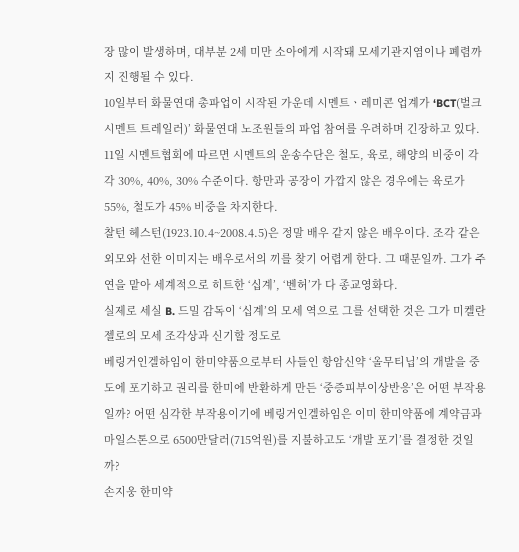장 많이 발생하며, 대부분 2세 미만 소아에게 시작돼 모세기관지염이나 폐렴까지 진행될 수 있다.
10일부터 화물연대 총파업이 시작된 가운데 시멘트ㆍ레미콘 업계가 ‘BCT(벌크 시멘트 트레일러)’ 화물연대 노조원들의 파업 참여를 우려하며 긴장하고 있다.
11일 시멘트협회에 따르면 시멘트의 운송수단은 철도, 육로, 해양의 비중이 각각 30%, 40%, 30% 수준이다. 항만과 공장이 가깝지 않은 경우에는 육로가 55%, 철도가 45% 비중을 차지한다.
찰턴 헤스턴(1923.10.4~2008.4.5)은 정말 배우 같지 않은 배우이다. 조각 같은 외모와 선한 이미지는 배우로서의 끼를 찾기 어렵게 한다. 그 때문일까. 그가 주연을 맡아 세계적으로 히트한 ‘십계’, ‘벤허’가 다 종교영화다.
실제로 세실 B. 드밀 감독이 ‘십계’의 모세 역으로 그를 선택한 것은 그가 미켈란젤로의 모세 조각상과 신기할 정도로
베링거인겔하임이 한미약품으로부터 사들인 항암신약 ‘올무티닙’의 개발을 중도에 포기하고 권리를 한미에 반환하게 만든 ‘중증피부이상반응’은 어떤 부작용일까? 어떤 심각한 부작용이기에 베링거인겔하임은 이미 한미약품에 계약금과 마일스톤으로 6500만달러(715억원)를 지불하고도 ‘개발 포기’를 결정한 것일까?
손지웅 한미약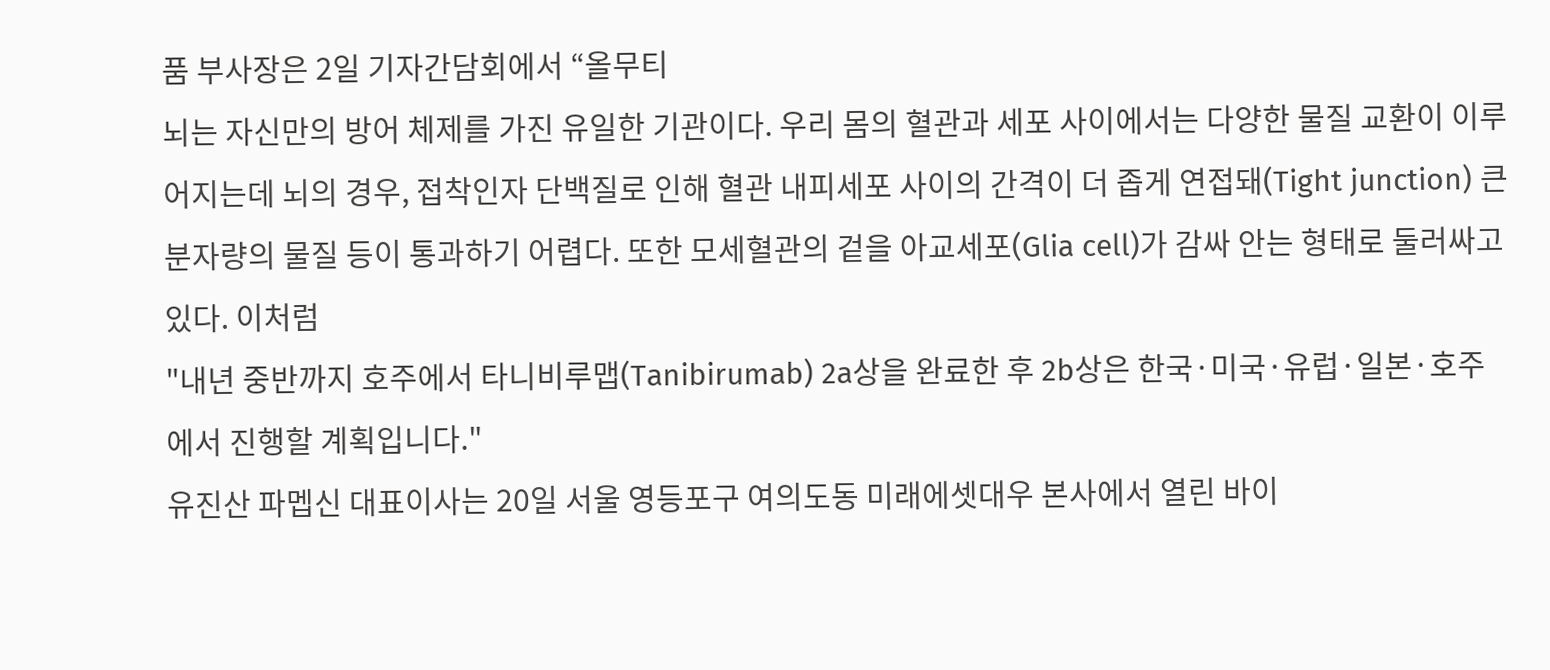품 부사장은 2일 기자간담회에서 “올무티
뇌는 자신만의 방어 체제를 가진 유일한 기관이다. 우리 몸의 혈관과 세포 사이에서는 다양한 물질 교환이 이루어지는데 뇌의 경우, 접착인자 단백질로 인해 혈관 내피세포 사이의 간격이 더 좁게 연접돼(Tight junction) 큰 분자량의 물질 등이 통과하기 어렵다. 또한 모세혈관의 겉을 아교세포(Glia cell)가 감싸 안는 형태로 둘러싸고 있다. 이처럼
"내년 중반까지 호주에서 타니비루맵(Tanibirumab) 2a상을 완료한 후 2b상은 한국·미국·유럽·일본·호주에서 진행할 계획입니다."
유진산 파멥신 대표이사는 20일 서울 영등포구 여의도동 미래에셋대우 본사에서 열린 바이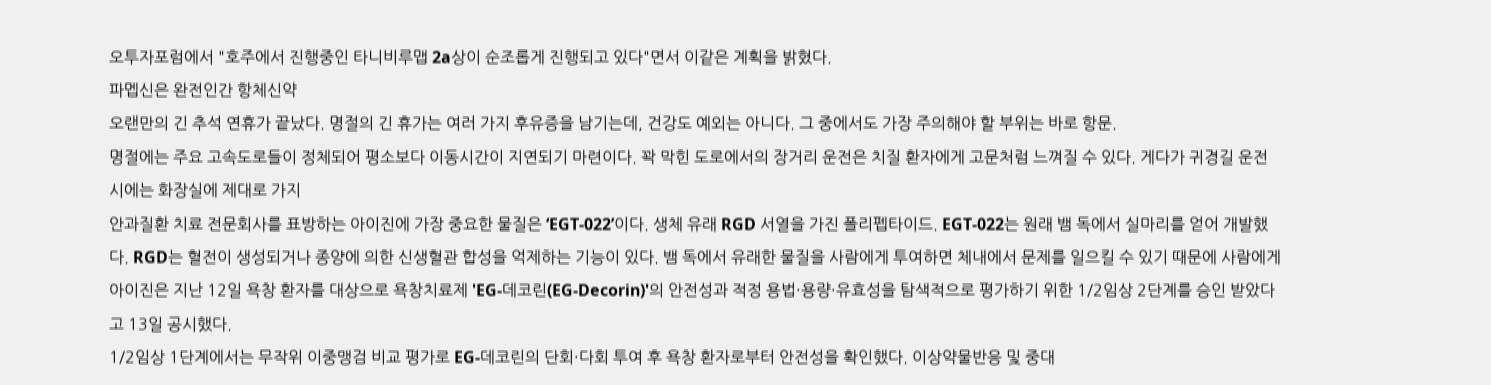오투자포럼에서 "호주에서 진행중인 타니비루맵 2a상이 순조롭게 진행되고 있다"면서 이같은 계획을 밝혔다.
파멥신은 완전인간 항체신약
오랜만의 긴 추석 연휴가 끝났다. 명절의 긴 휴가는 여러 가지 후유증을 남기는데, 건강도 예외는 아니다. 그 중에서도 가장 주의해야 할 부위는 바로 항문.
명절에는 주요 고속도로들이 정체되어 평소보다 이동시간이 지연되기 마련이다. 꽉 막힌 도로에서의 장거리 운전은 치질 환자에게 고문처럼 느껴질 수 있다. 게다가 귀경길 운전 시에는 화장실에 제대로 가지
안과질환 치료 전문회사를 표방하는 아이진에 가장 중요한 물질은 ‘EGT-022’이다. 생체 유래 RGD 서열을 가진 폴리펩타이드. EGT-022는 원래 뱀 독에서 실마리를 얻어 개발했다. RGD는 혈전이 생성되거나 종양에 의한 신생혈관 합성을 억제하는 기능이 있다. 뱀 독에서 유래한 물질을 사람에게 투여하면 체내에서 문제를 일으킬 수 있기 때문에 사람에게
아이진은 지난 12일 욕창 환자를 대상으로 욕창치료제 'EG-데코린(EG-Decorin)'의 안전성과 적정 용법·용량·유효성을 탐색적으로 평가하기 위한 1/2임상 2단계를 승인 받았다고 13일 공시했다.
1/2임상 1단계에서는 무작위 이중맹검 비교 평가로 EG-데코린의 단회·다회 투여 후 욕창 환자로부터 안전성을 확인했다. 이상약물반응 및 중대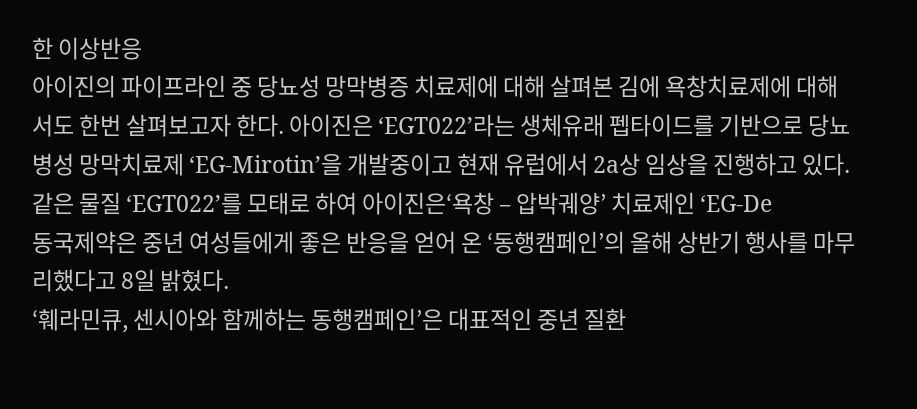한 이상반응
아이진의 파이프라인 중 당뇨성 망막병증 치료제에 대해 살펴본 김에 욕창치료제에 대해서도 한번 살펴보고자 한다. 아이진은 ‘EGT022’라는 생체유래 펩타이드를 기반으로 당뇨병성 망막치료제 ‘EG-Mirotin’을 개발중이고 현재 유럽에서 2a상 임상을 진행하고 있다. 같은 물질 ‘EGT022’를 모태로 하여 아이진은‘욕창 – 압박궤양’ 치료제인 ‘EG-De
동국제약은 중년 여성들에게 좋은 반응을 얻어 온 ‘동행캠페인’의 올해 상반기 행사를 마무리했다고 8일 밝혔다.
‘훼라민큐, 센시아와 함께하는 동행캠페인’은 대표적인 중년 질환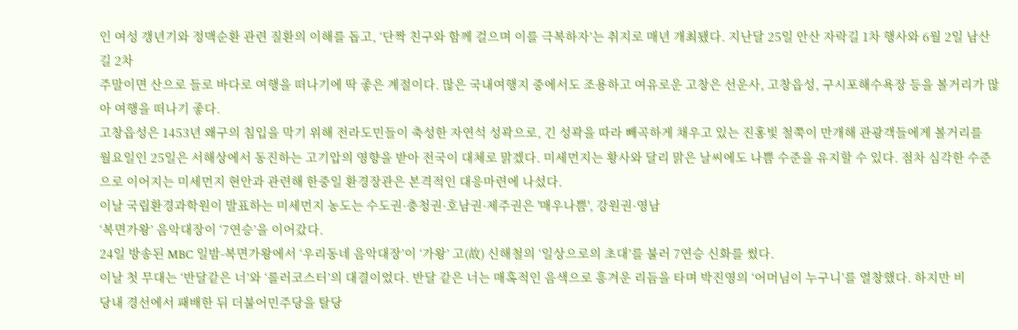인 여성 갱년기와 정맥순환 관련 질환의 이해를 돕고, ‘단짝 친구와 함께 걸으며 이를 극복하자’는 취지로 매년 개최됐다. 지난달 25일 안산 자락길 1차 행사와 6월 2일 남산길 2차
주말이면 산으로 들로 바다로 여행을 떠나기에 딱 좋은 계절이다. 많은 국내여행지 중에서도 조용하고 여유로운 고창은 선운사, 고창읍성, 구시포해수욕장 등을 볼거리가 많아 여행을 떠나기 좋다.
고창읍성은 1453년 왜구의 침입을 막기 위해 전라도민들이 축성한 자연석 성곽으로, 긴 성곽을 따라 빼곡하게 채우고 있는 진홍빛 철쭉이 만개해 관광객들에게 볼거리를
월요일인 25일은 서해상에서 동진하는 고기압의 영향을 받아 전국이 대체로 맑겠다. 미세먼지는 황사와 달리 맑은 날씨에도 나쁨 수준을 유지할 수 있다. 점차 심각한 수준으로 이어지는 미세먼지 현안과 관련해 한중일 환경장관은 본격적인 대응마련에 나섰다.
이날 국립환경과학원이 발표하는 미세먼지 농도는 수도권·충청권·호남권·제주권은 '매우나쁨', 강원권·영남
‘복면가왕’ 음악대장이 ‘7연승’을 이어갔다.
24일 방송된 MBC 일밤-복면가왕에서 ‘우리동네 음악대장’이 ‘가왕’ 고(故) 신해철의 ‘일상으로의 초대’를 불러 7연승 신화를 썼다.
이날 첫 무대는 ‘반달같은 너’와 ‘롤러코스터’의 대결이었다. 반달 같은 너는 매혹적인 음색으로 흥겨운 리듬을 타며 박진영의 ‘어머님이 누구니’를 열창했다. 하지만 비
당내 경선에서 패배한 뒤 더불어민주당을 탈당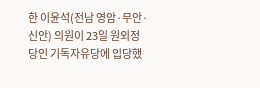한 이윤석(전남 영암·무안·신안) 의원이 23일 원외정당인 기독자유당에 입당했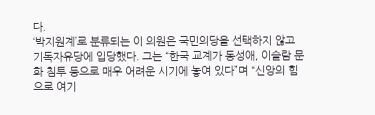다.
‘박지원계’로 분류되는 이 의원은 국민의당을 선택하지 않고 기독자유당에 입당했다. 그는 “한국 교계가 동성애, 이슬람 문화 침투 등으로 매우 어려운 시기에 놓여 있다”며 “신앙의 힘으로 여기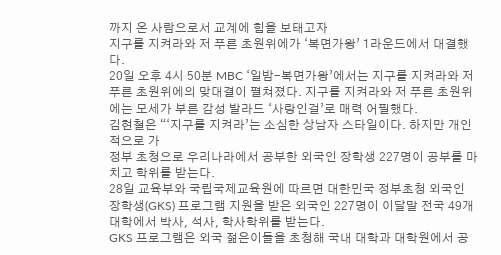까지 온 사람으로서 교계에 힘을 보태고자
지구를 지켜라와 저 푸른 초원위에가 ‘복면가왕’ 1라운드에서 대결했다.
20일 오후 4시 50분 MBC ‘일밤-복면가왕’에서는 지구를 지켜라와 저 푸른 초원위에의 맞대결이 펼쳐졌다. 지구를 지켜라와 저 푸른 초원위에는 모세가 부른 감성 발라드 ‘사랑인걸’로 매력 어필했다.
김현철은 “‘지구를 지켜라’는 소심한 상남자 스타일이다. 하지만 개인적으로 가
정부 초청으로 우리나라에서 공부한 외국인 장학생 227명이 공부를 마치고 학위를 받는다.
28일 교육부와 국립국제교육원에 따르면 대한민국 정부초청 외국인 장학생(GKS) 프로그램 지원을 받은 외국인 227명이 이달말 전국 49개 대학에서 박사, 석사, 학사학위를 받는다.
GKS 프로그램은 외국 젊은이들을 초청해 국내 대학과 대학원에서 공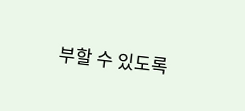부할 수 있도록